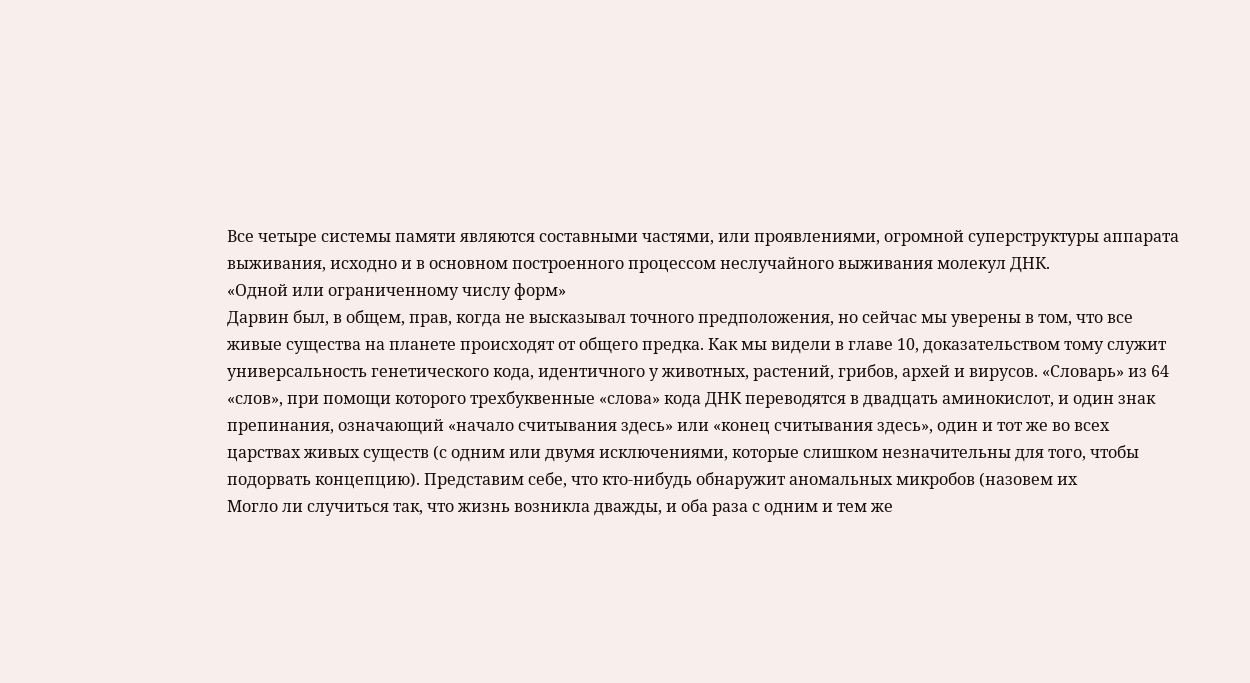Все четыре системы памяти являются составными частями, или проявлениями, огромной суперструктуры аппарата выживания, исходно и в основном построенного процессом неслучайного выживания молекул ДНК.
«Одной или ограниченному числу форм»
Дарвин был, в общем, прав, когда не высказывал точного предположения, но сейчас мы уверены в том, что все живые существа на планете происходят от общего предка. Как мы видели в главе 10, доказательством тому служит универсальность генетического кода, идентичного у животных, растений, грибов, архей и вирусов. «Словарь» из 64 «слов», при помощи которого трехбуквенные «слова» кода ДНК переводятся в двадцать аминокислот, и один знак препинания, означающий «начало считывания здесь» или «конец считывания здесь», один и тот же во всех царствах живых существ (с одним или двумя исключениями, которые слишком незначительны для того, чтобы подорвать концепцию). Представим себе, что кто-нибудь обнаружит аномальных микробов (назовем их
Могло ли случиться так, что жизнь возникла дважды, и оба раза с одним и тем же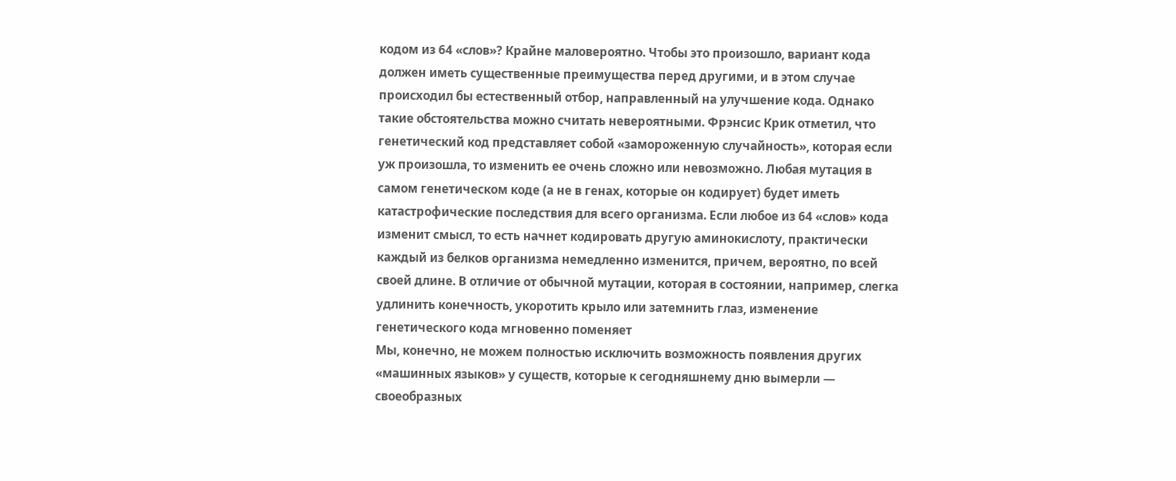кодом из 64 «слов»? Крайне маловероятно. Чтобы это произошло, вариант кода должен иметь существенные преимущества перед другими, и в этом случае происходил бы естественный отбор, направленный на улучшение кода. Однако такие обстоятельства можно считать невероятными. Фрэнсис Крик отметил, что генетический код представляет собой «замороженную случайность», которая если уж произошла, то изменить ее очень сложно или невозможно. Любая мутация в самом генетическом коде (а не в генах, которые он кодирует) будет иметь катастрофические последствия для всего организма. Если любое из 64 «слов» кода изменит смысл, то есть начнет кодировать другую аминокислоту, практически каждый из белков организма немедленно изменится, причем, вероятно, по всей своей длине. В отличие от обычной мутации, которая в состоянии, например, слегка удлинить конечность, укоротить крыло или затемнить глаз, изменение генетического кода мгновенно поменяет
Мы, конечно, не можем полностью исключить возможность появления других «машинных языков» у существ, которые к сегодняшнему дню вымерли — своеобразных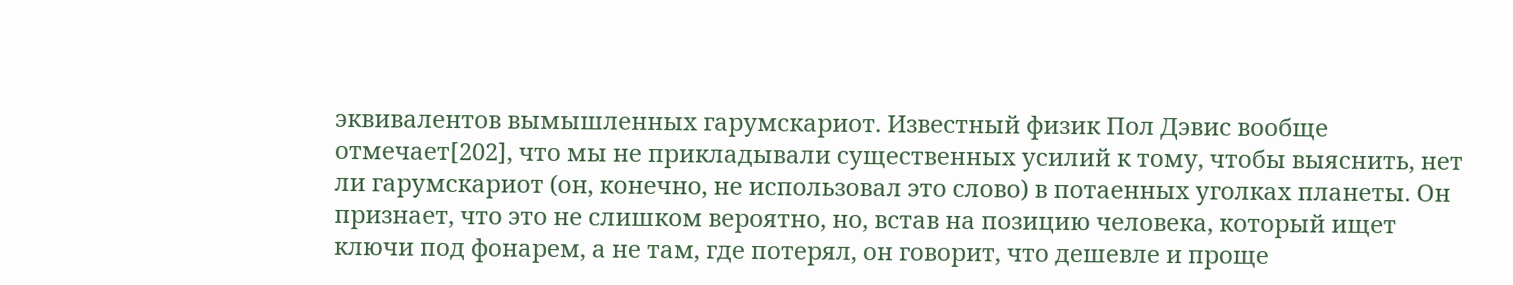эквивалентов вымышленных гарумскариот. Известный физик Пол Дэвис вообще отмечает[202], что мы не прикладывали существенных усилий к тому, чтобы выяснить, нет ли гарумскариот (он, конечно, не использовал это слово) в потаенных уголках планеты. Он признает, что это не слишком вероятно, но, встав на позицию человека, который ищет ключи под фонарем, а не там, где потерял, он говорит, что дешевле и проще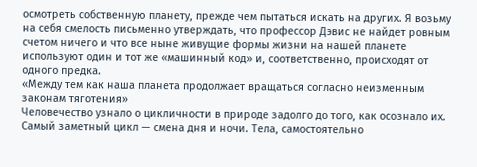осмотреть собственную планету, прежде чем пытаться искать на других. Я возьму на себя смелость письменно утверждать, что профессор Дэвис не найдет ровным счетом ничего и что все ныне живущие формы жизни на нашей планете используют один и тот же «машинный код» и, соответственно, происходят от одного предка.
«Между тем как наша планета продолжает вращаться согласно неизменным законам тяготения»
Человечество узнало о цикличности в природе задолго до того, как осознало их. Самый заметный цикл — смена дня и ночи. Тела, самостоятельно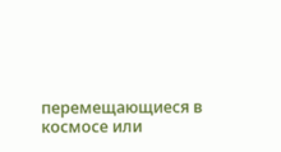перемещающиеся в космосе или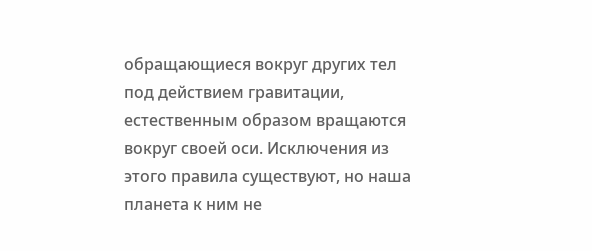обращающиеся вокруг других тел под действием гравитации, естественным образом вращаются вокруг своей оси. Исключения из этого правила существуют, но наша планета к ним не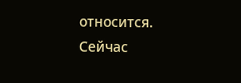относится. Сейчас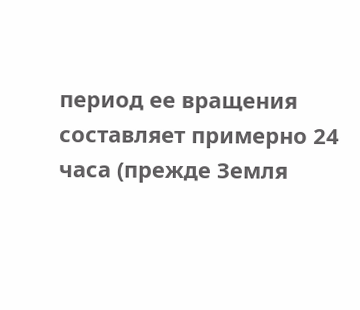период ее вращения составляет примерно 24 часа (прежде Земля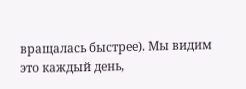вращалась быстрее). Мы видим это каждый день,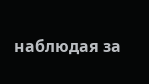наблюдая за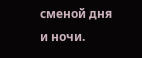сменой дня и ночи.